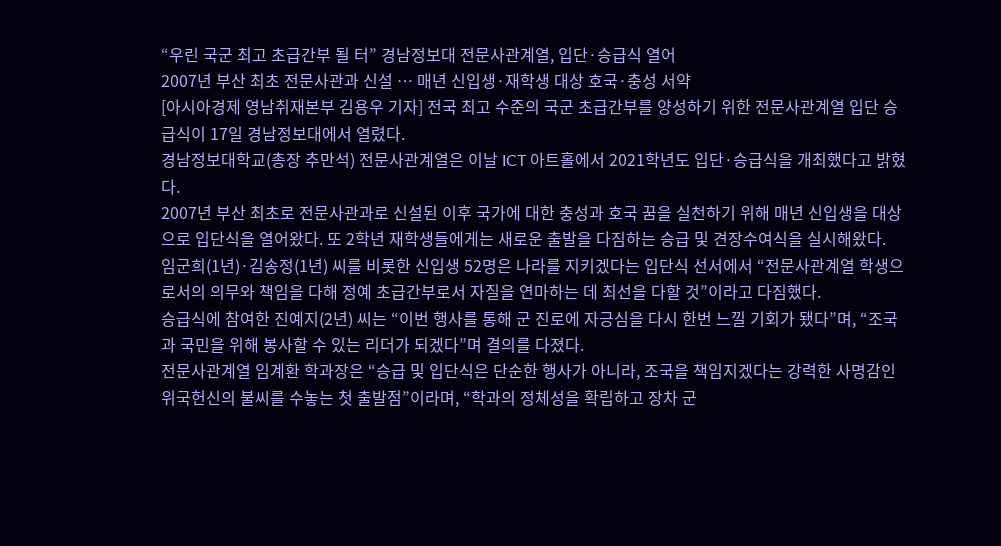“우린 국군 최고 초급간부 될 터” 경남정보대 전문사관계열, 입단·승급식 열어
2007년 부산 최초 전문사관과 신설 … 매년 신입생·재학생 대상 호국·충성 서약
[아시아경제 영남취재본부 김용우 기자] 전국 최고 수준의 국군 초급간부를 양성하기 위한 전문사관계열 입단 승급식이 17일 경남정보대에서 열렸다.
경남정보대학교(총장 추만석) 전문사관계열은 이날 ICT 아트홀에서 2021학년도 입단·승급식을 개최했다고 밝혔다.
2007년 부산 최초로 전문사관과로 신설된 이후 국가에 대한 충성과 호국 꿈을 실천하기 위해 매년 신입생을 대상으로 입단식을 열어왔다. 또 2학년 재학생들에게는 새로운 출발을 다짐하는 승급 및 견장수여식을 실시해왔다.
임군희(1년)·김송정(1년) 씨를 비롯한 신입생 52명은 나라를 지키겠다는 입단식 선서에서 “전문사관계열 학생으로서의 의무와 책임을 다해 정예 초급간부로서 자질을 연마하는 데 최선을 다할 것”이라고 다짐했다.
승급식에 참여한 진예지(2년) 씨는 “이번 행사를 통해 군 진로에 자긍심을 다시 한번 느낄 기회가 됐다”며, “조국과 국민을 위해 봉사할 수 있는 리더가 되겠다”며 결의를 다졌다.
전문사관계열 임계환 학과장은 “승급 및 입단식은 단순한 행사가 아니라, 조국을 책임지겠다는 강력한 사명감인 위국헌신의 불씨를 수놓는 첫 출발점”이라며, “학과의 정체성을 확립하고 장차 군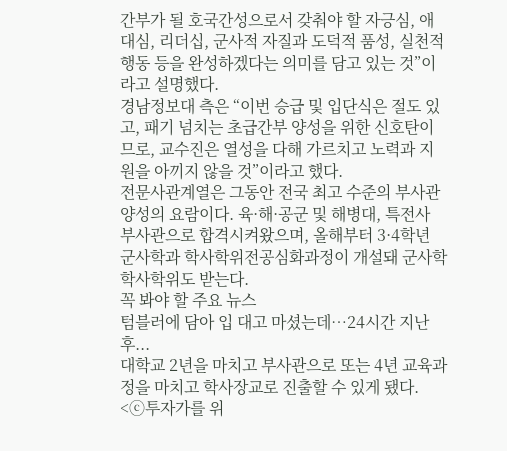간부가 될 호국간성으로서 갖춰야 할 자긍심, 애대심, 리더십, 군사적 자질과 도덕적 품성, 실천적 행동 등을 완성하겠다는 의미를 담고 있는 것”이라고 설명했다.
경남정보대 측은 “이번 승급 및 입단식은 절도 있고, 패기 넘치는 초급간부 양성을 위한 신호탄이므로, 교수진은 열성을 다해 가르치고 노력과 지원을 아끼지 않을 것”이라고 했다.
전문사관계열은 그동안 전국 최고 수준의 부사관 양성의 요람이다. 육·해·공군 및 해병대, 특전사 부사관으로 합격시켜왔으며, 올해부터 3·4학년 군사학과 학사학위전공심화과정이 개설돼 군사학 학사학위도 받는다.
꼭 봐야 할 주요 뉴스
텀블러에 담아 입 대고 마셨는데…24시간 지난 후...
대학교 2년을 마치고 부사관으로 또는 4년 교육과정을 마치고 학사장교로 진출할 수 있게 됐다.
<ⓒ투자가를 위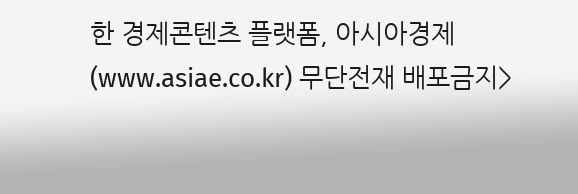한 경제콘텐츠 플랫폼, 아시아경제(www.asiae.co.kr) 무단전재 배포금지>